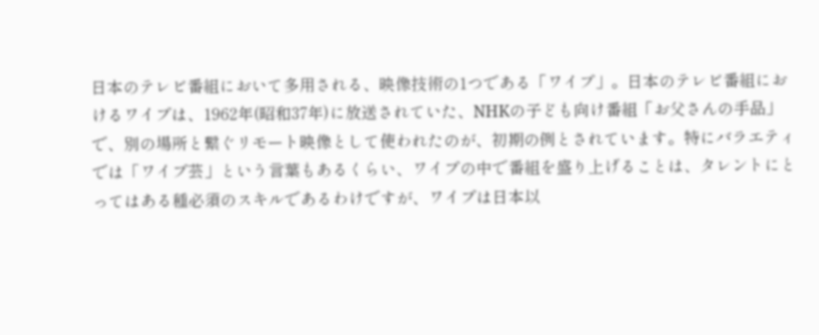日本のテレビ番組において多用される、映像技術の1つである「ワイプ」。日本のテレビ番組におけるワイプは、1962年(昭和37年)に放送されていた、NHKの子ども向け番組「お父さんの手品」で、別の場所と繋ぐリモート映像として使われたのが、初期の例とされています。特にバラエティでは「ワイプ芸」という言葉もあるくらい、ワイプの中で番組を盛り上げることは、タレントにとってはある種必須のスキルであるわけですが、ワイプは日本以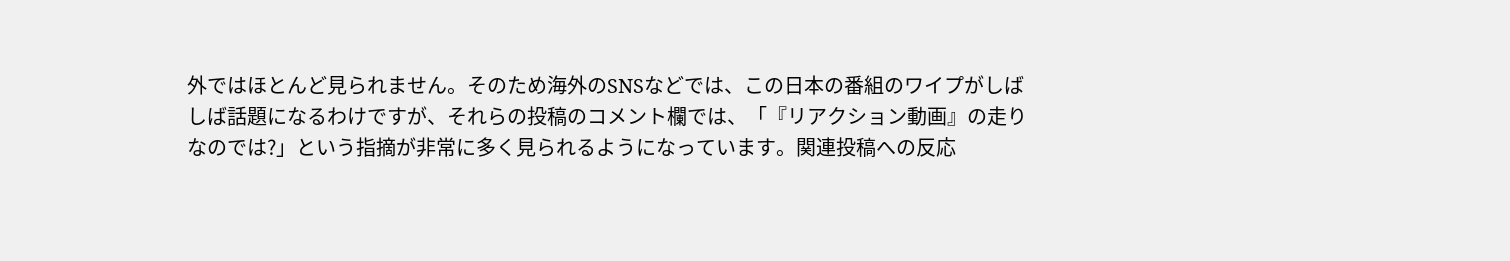外ではほとんど見られません。そのため海外のSNSなどでは、この日本の番組のワイプがしばしば話題になるわけですが、それらの投稿のコメント欄では、「『リアクション動画』の走りなのでは?」という指摘が非常に多く見られるようになっています。関連投稿への反応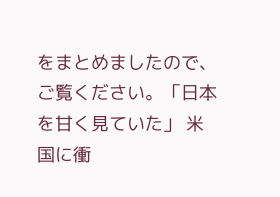をまとめましたので、ご覧ください。「日本を甘く見ていた」 米国に衝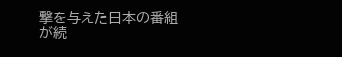撃を与えた日本の番組が続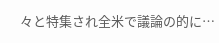々と特集され全米で議論の的に…